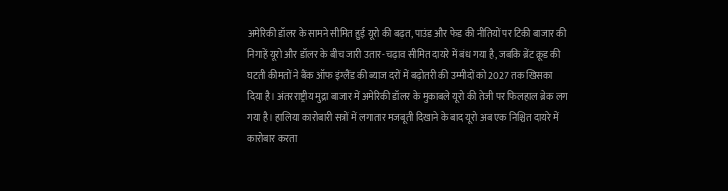अमेरिकी डॉलर के सामने सीमित हुई यूरो की बढ़त, पाउंड और फेड की नीतियों पर टिकी बाजार की निगाहें यूरो और डॉलर के बीच जारी उतार-चढ़ाव सीमित दायरे में बंध गया है, जबकि ब्रेंट क्रूड की घटती कीमतों ने बैंक ऑफ इंग्लैंड की ब्याज दरों में बढ़ोतरी की उम्मीदों को 2027 तक खिसका दिया है। अंतरराष्ट्रीय मुद्रा बाजार में अमेरिकी डॉलर के मुकाबले यूरो की तेजी पर फिलहाल ब्रेक लग गया है। हालिया कारोबारी सत्रों में लगातार मजबूती दिखाने के बाद यूरो अब एक निश्चित दायरे में कारोबार करता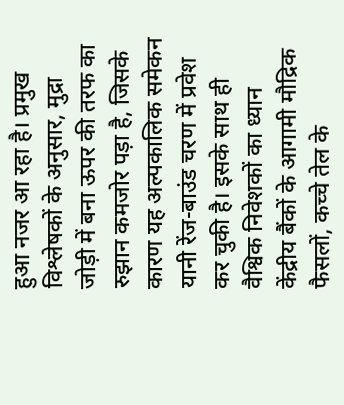हुआ नजर आ रहा है। प्रमुख विश्लेषकों के अनुसार, मुद्रा जोड़ी में बना ऊपर की तरफ का रुझान कमजोर पड़ा है, जिसके कारण यह अल्पकालिक समेकन यानी रेंज-बाउंड चरण में प्रवेश कर चुकी है। इसके साथ ही वैश्विक निवेशकों का ध्यान केंद्रीय बैंकों के आगामी मौद्रिक फैसलों, कच्चे तेल के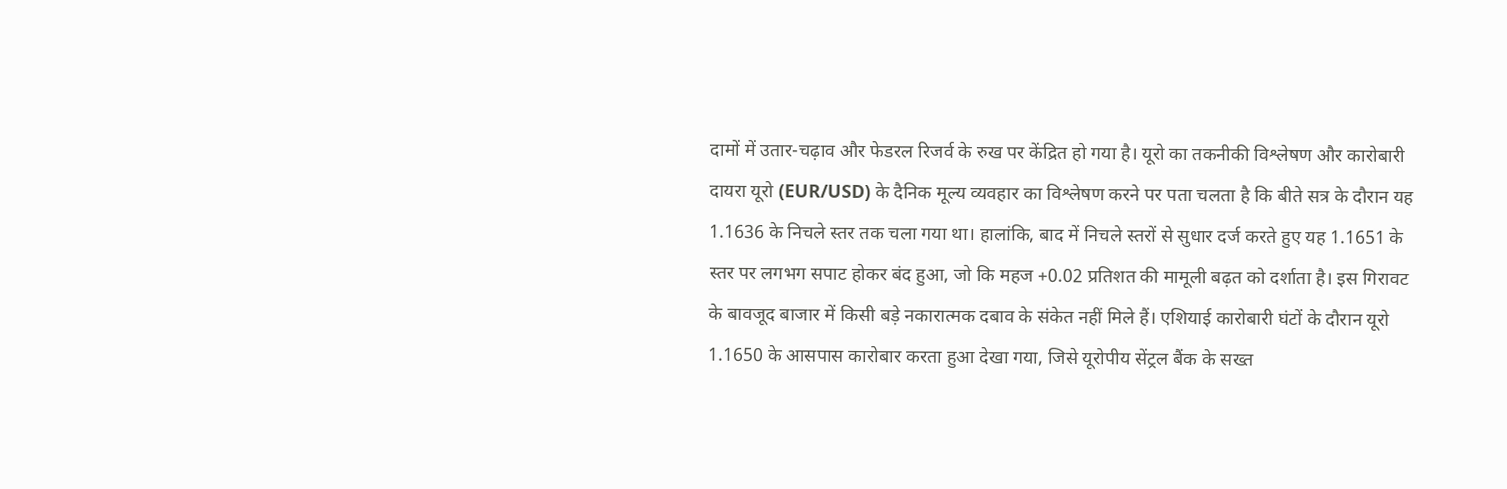दामों में उतार-चढ़ाव और फेडरल रिजर्व के रुख पर केंद्रित हो गया है। यूरो का तकनीकी विश्लेषण और कारोबारी दायरा यूरो (EUR/USD) के दैनिक मूल्य व्यवहार का विश्लेषण करने पर पता चलता है कि बीते सत्र के दौरान यह 1.1636 के निचले स्तर तक चला गया था। हालांकि, बाद में निचले स्तरों से सुधार दर्ज करते हुए यह 1.1651 के स्तर पर लगभग सपाट होकर बंद हुआ, जो कि महज +0.02 प्रतिशत की मामूली बढ़त को दर्शाता है। इस गिरावट के बावजूद बाजार में किसी बड़े नकारात्मक दबाव के संकेत नहीं मिले हैं। एशियाई कारोबारी घंटों के दौरान यूरो 1.1650 के आसपास कारोबार करता हुआ देखा गया, जिसे यूरोपीय सेंट्रल बैंक के सख्त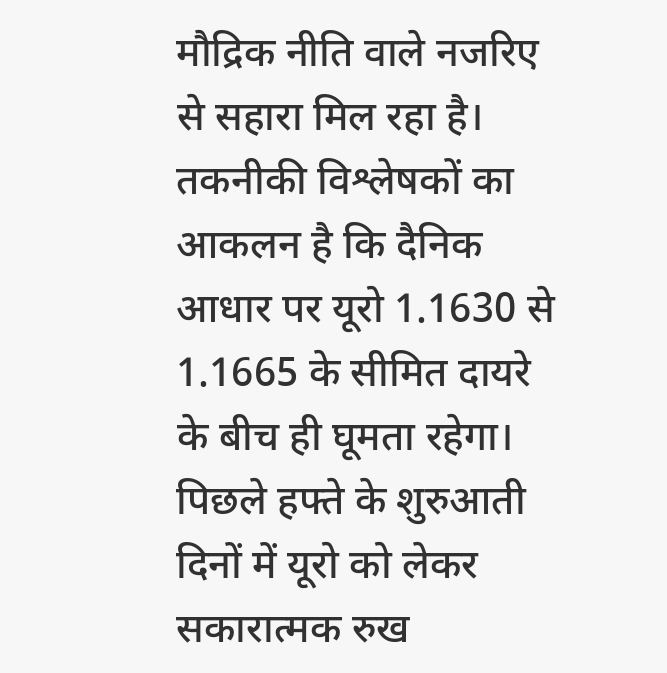मौद्रिक नीति वाले नजरिए से सहारा मिल रहा है। तकनीकी विश्लेषकों का आकलन है कि दैनिक आधार पर यूरो 1.1630 से 1.1665 के सीमित दायरे के बीच ही घूमता रहेगा। पिछले हफ्ते के शुरुआती दिनों में यूरो को लेकर सकारात्मक रुख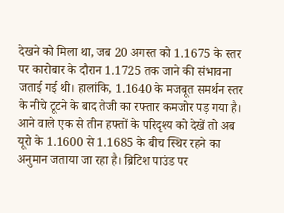देखने को मिला था, जब 20 अगस्त को 1.1675 के स्तर पर कारोबार के दौरान 1.1725 तक जाने की संभावना जताई गई थी। हालांकि, 1.1640 के मजबूत समर्थन स्तर के नीचे टूटने के बाद तेजी का रफ्तार कमजोर पड़ गया है। आने वाले एक से तीन हफ्तों के परिदृश्य को देखें तो अब यूरो के 1.1600 से 1.1685 के बीच स्थिर रहने का अनुमान जताया जा रहा है। ब्रिटिश पाउंड पर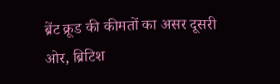ब्रेंट क्रूड की कीमतों का असर दूसरी ओर, ब्रिटिश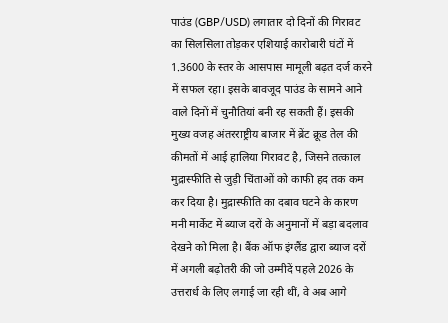पाउंड (GBP/USD) लगातार दो दिनों की गिरावट का सिलसिला तोड़कर एशियाई कारोबारी घंटों में 1.3600 के स्तर के आसपास मामूली बढ़त दर्ज करने में सफल रहा। इसके बावजूद पाउंड के सामने आने वाले दिनों में चुनौतियां बनी रह सकती हैं। इसकी मुख्य वजह अंतरराष्ट्रीय बाजार में ब्रेंट क्रूड तेल की कीमतों में आई हालिया गिरावट है, जिसने तत्काल मुद्रास्फीति से जुड़ी चिंताओं को काफी हद तक कम कर दिया है। मुद्रास्फीति का दबाव घटने के कारण मनी मार्केट में ब्याज दरों के अनुमानों में बड़ा बदलाव देखने को मिला है। बैंक ऑफ इंग्लैंड द्वारा ब्याज दरों में अगली बढ़ोतरी की जो उम्मीदें पहले 2026 के उत्तरार्ध के लिए लगाई जा रही थीं, वे अब आगे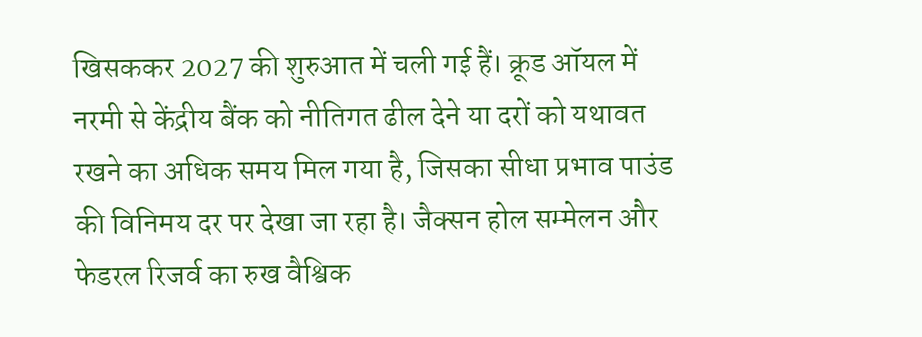खिसककर 2027 की शुरुआत में चली गई हैं। क्रूड ऑयल में नरमी से केंद्रीय बैंक को नीतिगत ढील देने या दरों को यथावत रखने का अधिक समय मिल गया है, जिसका सीधा प्रभाव पाउंड की विनिमय दर पर देखा जा रहा है। जैक्सन होल सम्मेलन और फेडरल रिजर्व का रुख वैश्विक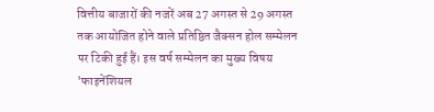वित्तीय बाजारों की नजरें अब 27 अगस्त से 29 अगस्त तक आयोजित होने वाले प्रतिष्ठित जैक्सन होल सम्मेलन पर टिकी हुई हैं। इस वर्ष सम्मेलन का मुख्य विषय 'फाइनेंशियल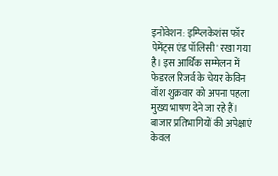इनोवेशन: इम्प्लिकेशंस फॉर पेमेंट्स एंड पॉलिसी' रखा गया है। इस आर्थिक सम्मेलन में फेडरल रिजर्व के चेयर केविन वॉश शुक्रवार को अपना पहला मुख्य भाषण देने जा रहे हैं। बाजार प्रतिभागियों की अपेक्षाएं केवल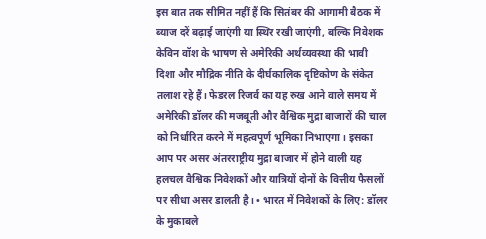इस बात तक सीमित नहीं हैं कि सितंबर की आगामी बैठक में ब्याज दरें बढ़ाई जाएंगी या स्थिर रखी जाएंगी, बल्कि निवेशक केविन वॉश के भाषण से अमेरिकी अर्थव्यवस्था की भावी दिशा और मौद्रिक नीति के दीर्घकालिक दृष्टिकोण के संकेत तलाश रहे हैं। फेडरल रिजर्व का यह रुख आने वाले समय में अमेरिकी डॉलर की मजबूती और वैश्विक मुद्रा बाजारों की चाल को निर्धारित करने में महत्वपूर्ण भूमिका निभाएगा। इसका आप पर असर अंतरराष्ट्रीय मुद्रा बाजार में होने वाली यह हलचल वैश्विक निवेशकों और यात्रियों दोनों के वित्तीय फैसलों पर सीधा असर डालती है। • भारत में निवेशकों के लिए: डॉलर के मुकाबले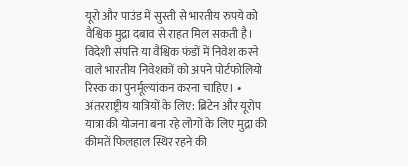यूरो और पाउंड में सुस्ती से भारतीय रुपये को वैश्विक मुद्रा दबाव से राहत मिल सकती है। विदेशी संपत्ति या वैश्विक फंडों में निवेश करने वाले भारतीय निवेशकों को अपने पोर्टफोलियो रिस्क का पुनर्मूल्यांकन करना चाहिए। • अंतरराष्ट्रीय यात्रियों के लिए: ब्रिटेन और यूरोप यात्रा की योजना बना रहे लोगों के लिए मुद्रा की कीमतें फिलहाल स्थिर रहने की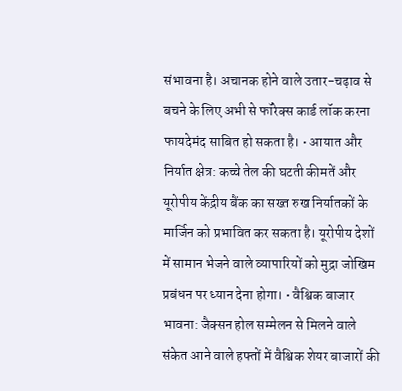संभावना है। अचानक होने वाले उतार-चढ़ाव से बचने के लिए अभी से फॉरेक्स कार्ड लॉक करना फायदेमंद साबित हो सकता है। • आयात और निर्यात क्षेत्र: कच्चे तेल की घटती कीमतें और यूरोपीय केंद्रीय बैंक का सख्त रुख निर्यातकों के मार्जिन को प्रभावित कर सकता है। यूरोपीय देशों में सामान भेजने वाले व्यापारियों को मुद्रा जोखिम प्रबंधन पर ध्यान देना होगा। • वैश्विक बाजार भावना: जैक्सन होल सम्मेलन से मिलने वाले संकेत आने वाले हफ्तों में वैश्विक शेयर बाजारों की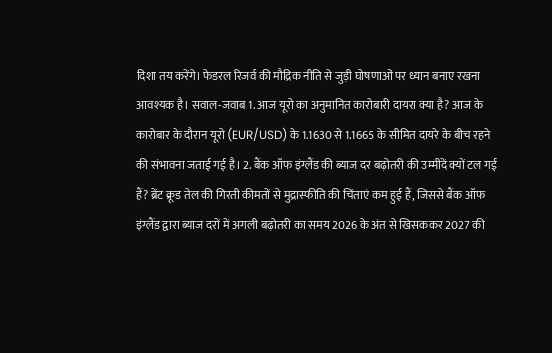दिशा तय करेंगे। फेडरल रिजर्व की मौद्रिक नीति से जुड़ी घोषणाओं पर ध्यान बनाए रखना आवश्यक है। सवाल-जवाब 1. आज यूरो का अनुमानित कारोबारी दायरा क्या है? आज के कारोबार के दौरान यूरो (EUR/USD) के 1.1630 से 1.1665 के सीमित दायरे के बीच रहने की संभावना जताई गई है। 2. बैंक ऑफ इंग्लैंड की ब्याज दर बढ़ोतरी की उम्मीदें क्यों टल गई हैं? ब्रेंट क्रूड तेल की गिरती कीमतों से मुद्रास्फीति की चिंताएं कम हुई हैं, जिससे बैंक ऑफ इंग्लैंड द्वारा ब्याज दरों में अगली बढ़ोतरी का समय 2026 के अंत से खिसककर 2027 की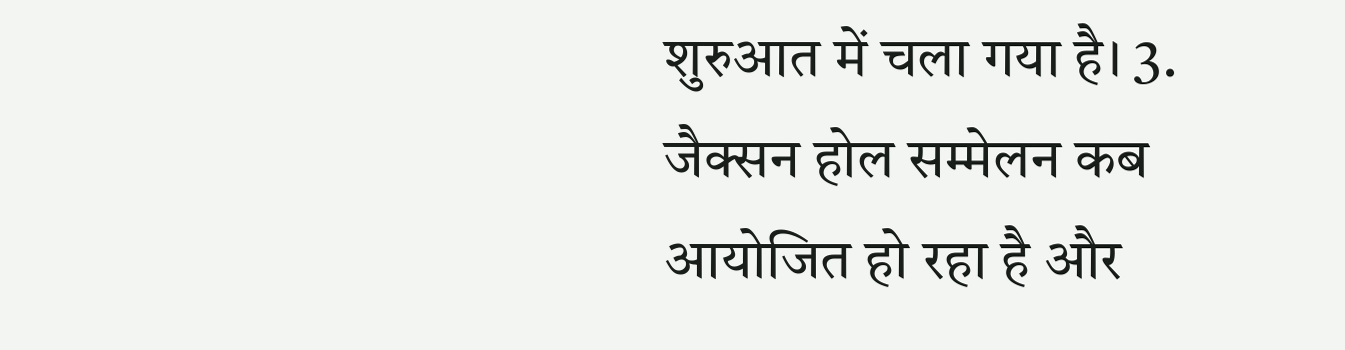शुरुआत में चला गया है। 3. जैक्सन होल सम्मेलन कब आयोजित हो रहा है और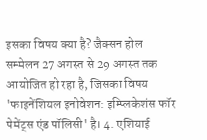इसका विषय क्या है? जैक्सन होल सम्मेलन 27 अगस्त से 29 अगस्त तक आयोजित हो रहा है, जिसका विषय 'फाइनेंशियल इनोवेशन: इम्प्लिकेशंस फॉर पेमेंट्स एंड पॉलिसी' है। 4. एशियाई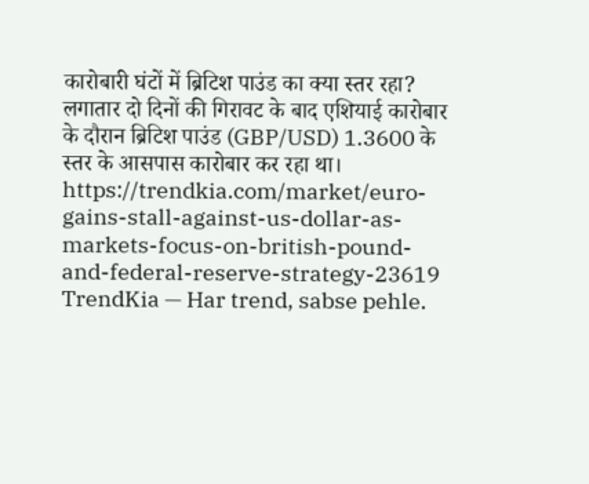कारोबारी घंटों में ब्रिटिश पाउंड का क्या स्तर रहा? लगातार दो दिनों की गिरावट के बाद एशियाई कारोबार के दौरान ब्रिटिश पाउंड (GBP/USD) 1.3600 के स्तर के आसपास कारोबार कर रहा था। https://trendkia.com/market/euro-gains-stall-against-us-dollar-as-markets-focus-on-british-pound-and-federal-reserve-strategy-23619 TrendKia — Har trend, sabse pehle.